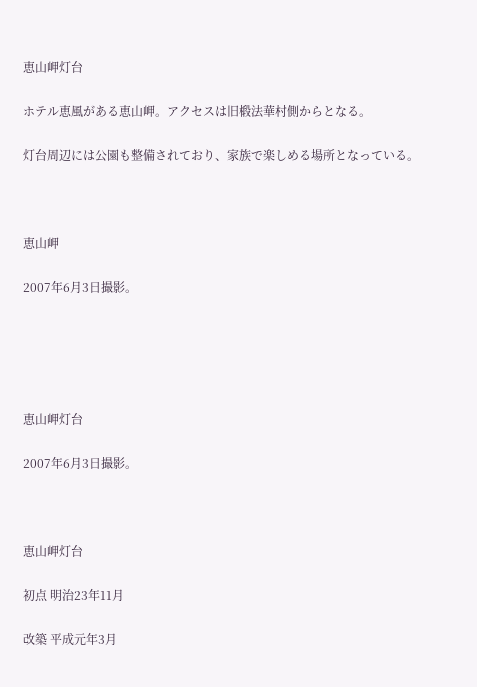恵山岬灯台

ホテル恵風がある恵山岬。アクセスは旧椴法華村側からとなる。

灯台周辺には公園も整備されており、家族で楽しめる場所となっている。



恵山岬

2007年6月3日撮影。





恵山岬灯台

2007年6月3日撮影。



恵山岬灯台

初点 明治23年11月

改築 平成元年3月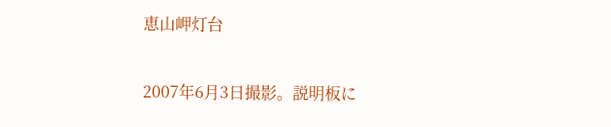恵山岬灯台

2007年6月3日撮影。説明板に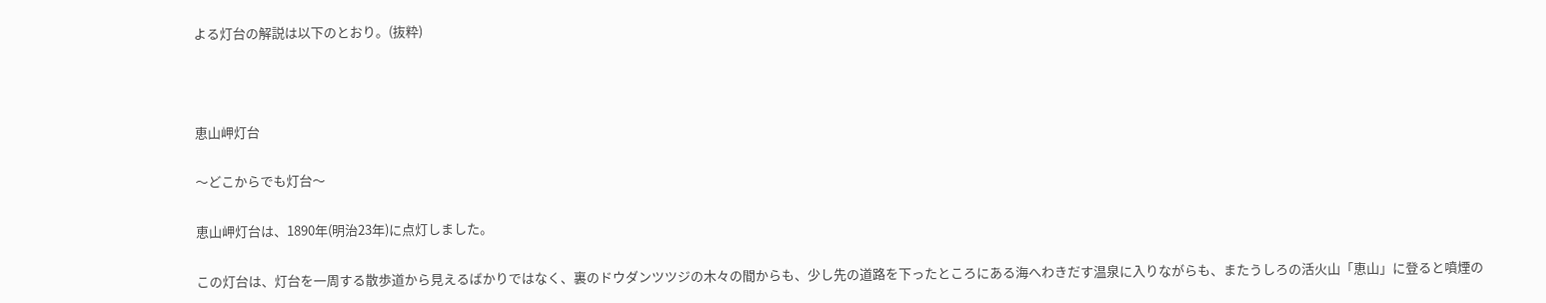よる灯台の解説は以下のとおり。(抜粋)



恵山岬灯台

〜どこからでも灯台〜

恵山岬灯台は、1890年(明治23年)に点灯しました。

この灯台は、灯台を一周する散歩道から見えるばかりではなく、裏のドウダンツツジの木々の間からも、少し先の道路を下ったところにある海へわきだす温泉に入りながらも、またうしろの活火山「恵山」に登ると噴煙の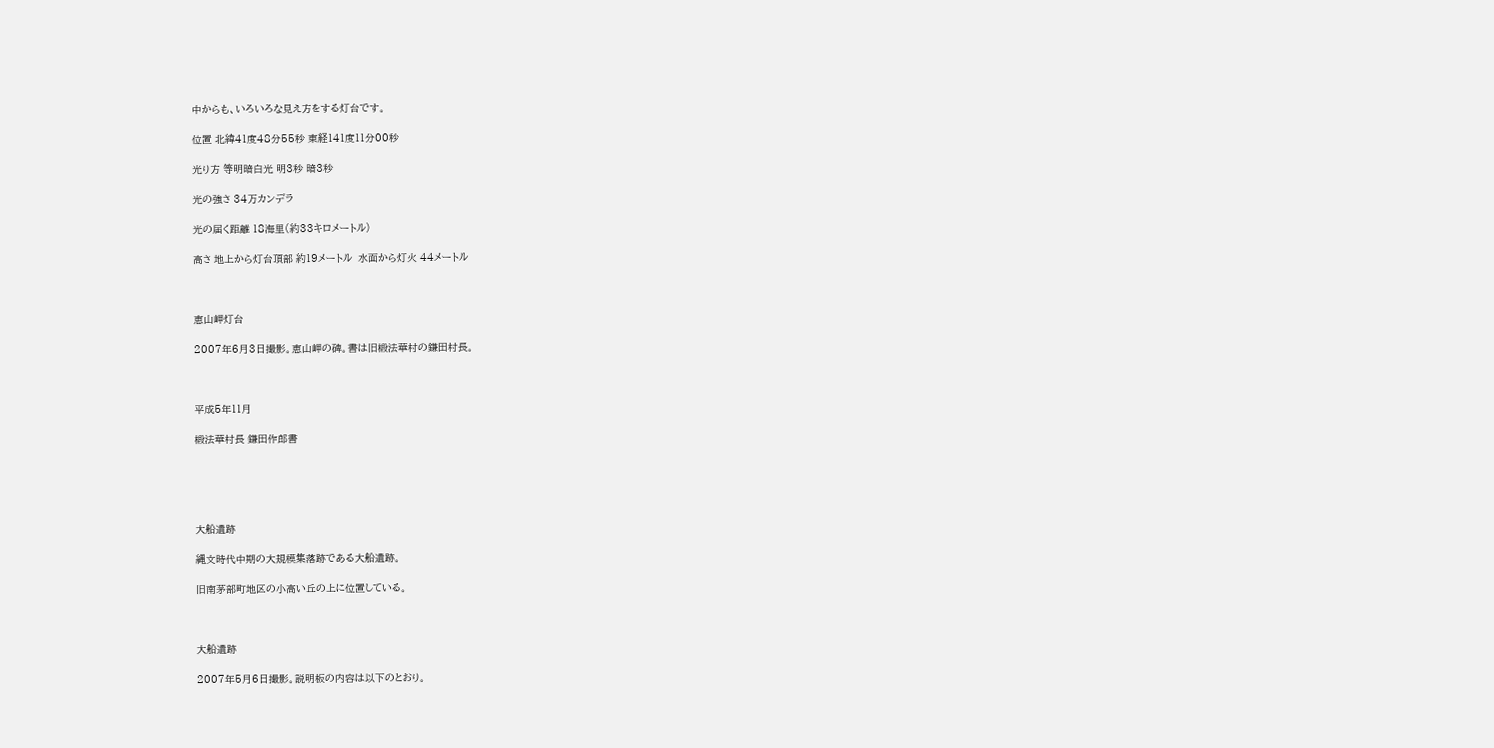中からも、いろいろな見え方をする灯台です。

位置 北緯41度48分55秒 東経141度11分00秒

光り方 等明暗白光 明3秒 暗3秒

光の強さ 34万カンデラ

光の届く距離 18海里(約33キロメートル)

高さ 地上から灯台頂部 約19メートル  水面から灯火 44メートル



恵山岬灯台

2007年6月3日撮影。恵山岬の碑。書は旧椴法華村の鎌田村長。



平成5年11月

椴法華村長 鎌田作郎書





大船遺跡

縄文時代中期の大規模集落跡である大船遺跡。

旧南茅部町地区の小高い丘の上に位置している。



大船遺跡

2007年5月6日撮影。説明板の内容は以下のとおり。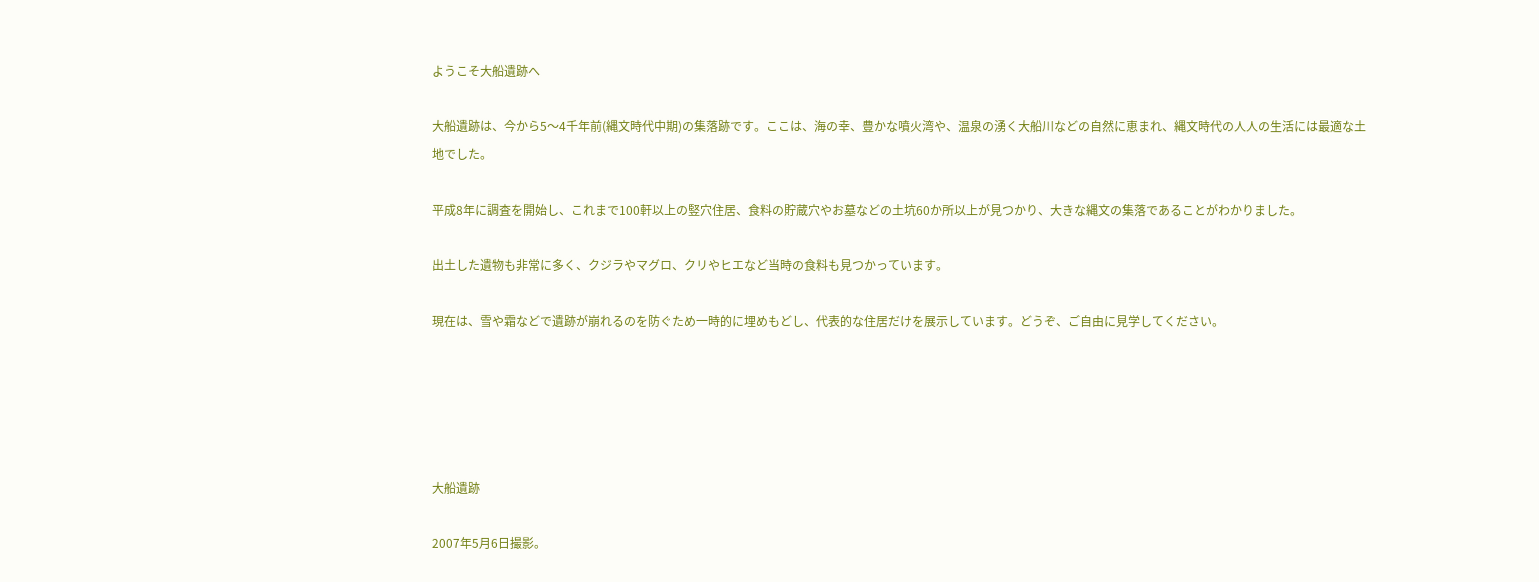ようこそ大船遺跡へ

大船遺跡は、今から5〜4千年前(縄文時代中期)の集落跡です。ここは、海の幸、豊かな噴火湾や、温泉の湧く大船川などの自然に恵まれ、縄文時代の人人の生活には最適な土地でした。

平成8年に調査を開始し、これまで100軒以上の竪穴住居、食料の貯蔵穴やお墓などの土坑60か所以上が見つかり、大きな縄文の集落であることがわかりました。

出土した遺物も非常に多く、クジラやマグロ、クリやヒエなど当時の食料も見つかっています。

現在は、雪や霜などで遺跡が崩れるのを防ぐため一時的に埋めもどし、代表的な住居だけを展示しています。どうぞ、ご自由に見学してください。





大船遺跡

2007年5月6日撮影。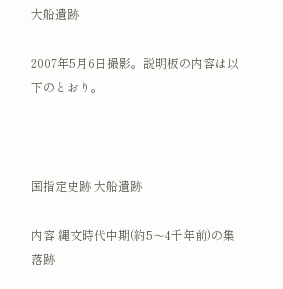大船遺跡

2007年5月6日撮影。説明板の内容は以下のとおり。



国指定史跡 大船遺跡

内容 縄文時代中期(約5〜4千年前)の集落跡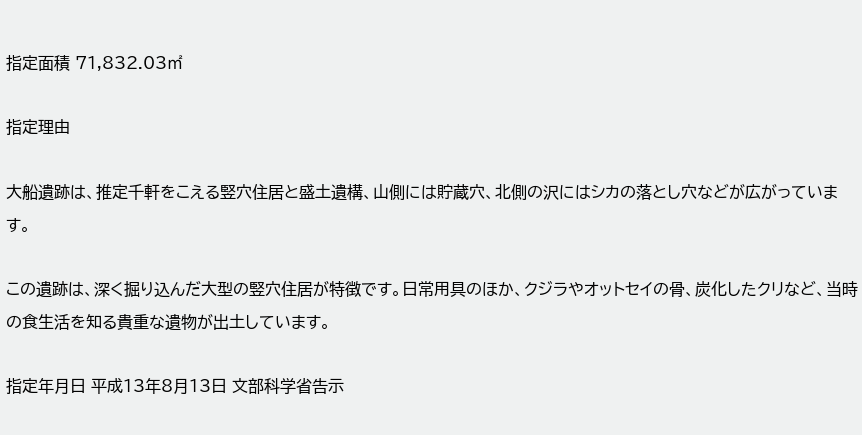指定面積 71,832.03㎡

指定理由

大船遺跡は、推定千軒をこえる竪穴住居と盛土遺構、山側には貯蔵穴、北側の沢にはシカの落とし穴などが広がっています。

この遺跡は、深く掘り込んだ大型の竪穴住居が特徴です。日常用具のほか、クジラやオットセイの骨、炭化したクリなど、当時の食生活を知る貴重な遺物が出土しています。

指定年月日 平成13年8月13日 文部科学省告示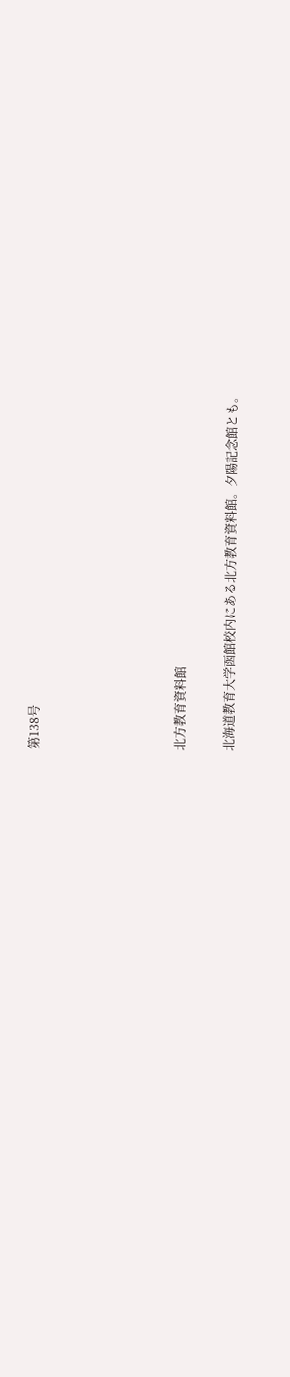第138号





北方教育資料館

北海道教育大学函館校内にある北方教育資料館。夕陽記念館とも。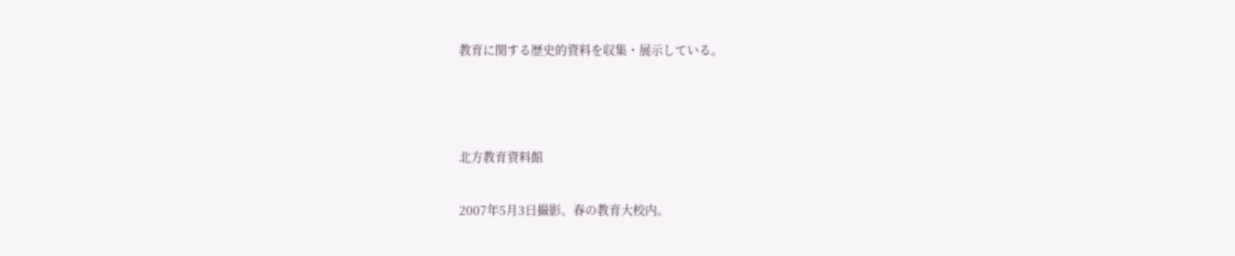教育に関する歴史的資料を収集・展示している。



北方教育資料館

2007年5月3日撮影。春の教育大校内。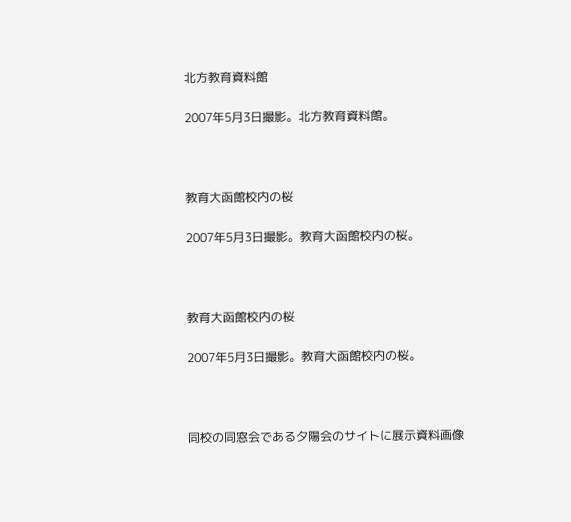北方教育資料館

2007年5月3日撮影。北方教育資料館。



教育大函館校内の桜

2007年5月3日撮影。教育大函館校内の桜。



教育大函館校内の桜

2007年5月3日撮影。教育大函館校内の桜。



同校の同窓会である夕陽会のサイトに展示資料画像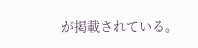が掲載されている。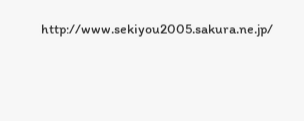http://www.sekiyou2005.sakura.ne.jp/